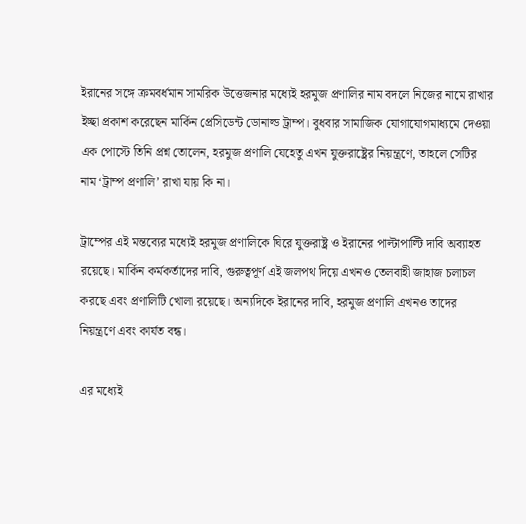ইরানের সঙ্গে ক্রমবর্ধমান সামরিক উত্তেজনার মধ্যেই হরমুজ প্রণালির নাম বদলে নিজের নামে রাখার ইচ্ছা প্রকাশ করেছেন মার্কিন প্রেসিডেন্ট ডোনাল্ড ট্রাম্প। বুধবার সামাজিক যোগাযোগমাধ্যমে দেওয়া এক পোস্টে তিনি প্রশ্ন তোলেন, হরমুজ প্রণালি যেহেতু এখন যুক্তরাষ্ট্রের নিয়ন্ত্রণে, তাহলে সেটির নাম ‘ট্রাম্প প্রণালি’ রাখা যায় কি না।

ট্রাম্পের এই মন্তব্যের মধ্যেই হরমুজ প্রণালিকে ঘিরে যুক্তরাষ্ট্র ও ইরানের পাল্টাপাল্টি দাবি অব্যাহত রয়েছে। মার্কিন কর্মকর্তাদের দাবি, গুরুত্বপূর্ণ এই জলপথ দিয়ে এখনও তেলবাহী জাহাজ চলাচল করছে এবং প্রণালিটি খোলা রয়েছে। অন্যদিকে ইরানের দাবি, হরমুজ প্রণালি এখনও তাদের নিয়ন্ত্রণে এবং কার্যত বন্ধ।

এর মধ্যেই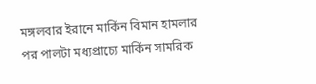মঙ্গলবার ইরানে মার্কিন বিমান হামলার পর পালটা মধ্যপ্রাচ্যে মার্কিন সামরিক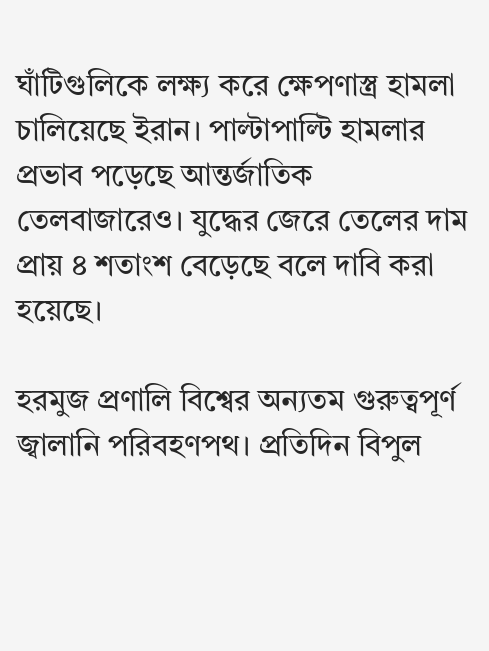ঘাঁটিগুলিকে লক্ষ্য করে ক্ষেপণাস্ত্র হামলা চালিয়েছে ইরান। পাল্টাপাল্টি হামলার প্রভাব পড়েছে আন্তর্জাতিক তেলবাজারেও। যুদ্ধের জেরে তেলের দাম প্রায় ৪ শতাংশ বেড়েছে বলে দাবি করা হয়েছে।

হরমুজ প্রণালি বিশ্বের অন্যতম গুরুত্বপূর্ণ জ্বালানি পরিবহণপথ। প্রতিদিন বিপুল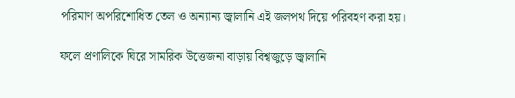পরিমাণ অপরিশোধিত তেল ও অন্যান্য জ্বালানি এই জলপথ দিয়ে পরিবহণ করা হয়।

ফলে প্রণালিকে ঘিরে সামরিক উত্তেজনা বাড়ায় বিশ্বজুড়ে জ্বালানি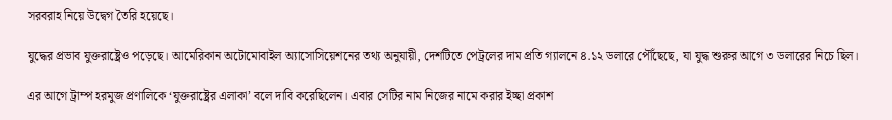সরবরাহ নিয়ে উদ্বেগ তৈরি হয়েছে।

যুদ্ধের প্রভাব যুক্তরাষ্ট্রেও পড়েছে। আমেরিকান অটোমোবাইল অ্যাসোসিয়েশনের তথ্য অনুযায়ী, দেশটিতে পেট্রলের দাম প্রতি গ্যালনে ৪.১২ ডলারে পৌঁছেছে, যা যুদ্ধ শুরুর আগে ৩ ডলারের নিচে ছিল।

এর আগে ট্রাম্প হরমুজ প্রণালিকে ‘যুক্তরাষ্ট্রের এলাকা’ বলে দাবি করেছিলেন। এবার সেটির নাম নিজের নামে করার ইচ্ছা প্রকাশ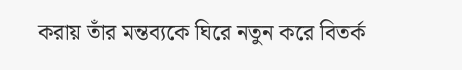করায় তাঁর মন্তব্যকে ঘিরে নতুন করে বিতর্ক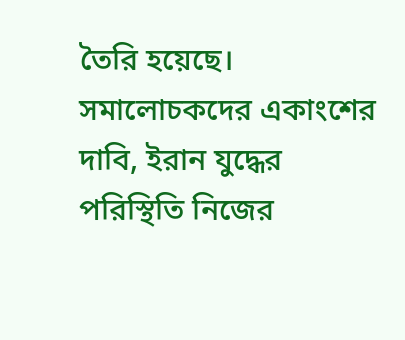তৈরি হয়েছে। সমালোচকদের একাংশের দাবি, ইরান যুদ্ধের পরিস্থিতি নিজের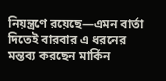নিয়ন্ত্রণে রয়েছে—এমন বার্তা দিতেই বারবার এ ধরনের মন্তব্য করছেন মার্কিন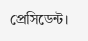প্রেসিডেন্ট।